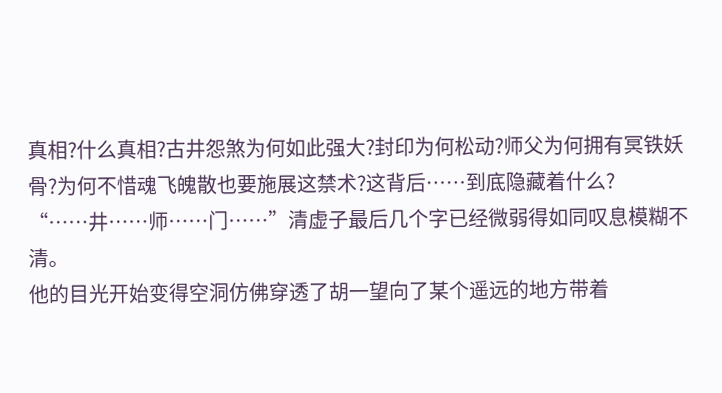真相?什么真相?古井怨煞为何如此强大?封印为何松动?师父为何拥有冥铁妖骨?为何不惜魂飞魄散也要施展这禁术?这背后……到底隐藏着什么?
“……井……师……门……”清虚子最后几个字已经微弱得如同叹息模糊不清。
他的目光开始变得空洞仿佛穿透了胡一望向了某个遥远的地方带着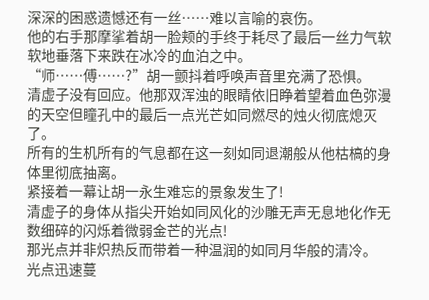深深的困惑遗憾还有一丝……难以言喻的哀伤。
他的右手那摩挲着胡一脸颊的手终于耗尽了最后一丝力气软软地垂落下来跌在冰冷的血泊之中。
“师……傅……?”胡一颤抖着呼唤声音里充满了恐惧。
清虚子没有回应。他那双浑浊的眼睛依旧睁着望着血色弥漫的天空但瞳孔中的最后一点光芒如同燃尽的烛火彻底熄灭了。
所有的生机所有的气息都在这一刻如同退潮般从他枯槁的身体里彻底抽离。
紧接着一幕让胡一永生难忘的景象发生了!
清虚子的身体从指尖开始如同风化的沙雕无声无息地化作无数细碎的闪烁着微弱金芒的光点!
那光点并非炽热反而带着一种温润的如同月华般的清冷。
光点迅速蔓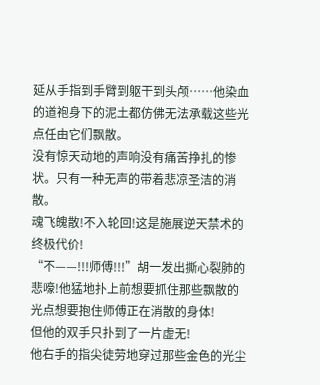延从手指到手臂到躯干到头颅……他染血的道袍身下的泥土都仿佛无法承载这些光点任由它们飘散。
没有惊天动地的声响没有痛苦挣扎的惨状。只有一种无声的带着悲凉圣洁的消散。
魂飞魄散!不入轮回!这是施展逆天禁术的终极代价!
“不——!!!师傅!!!”胡一发出撕心裂肺的悲嚎!他猛地扑上前想要抓住那些飘散的光点想要抱住师傅正在消散的身体!
但他的双手只扑到了一片虚无!
他右手的指尖徒劳地穿过那些金色的光尘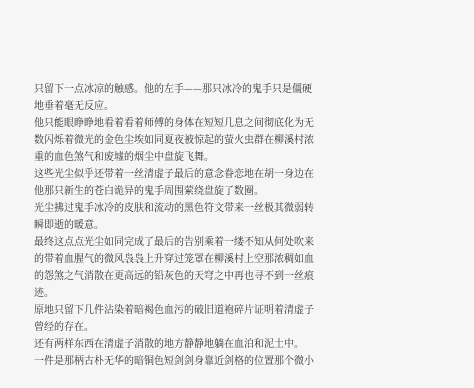只留下一点冰凉的触感。他的左手——那只冰冷的鬼手只是僵硬地垂着毫无反应。
他只能眼睁睁地看着看着师傅的身体在短短几息之间彻底化为无数闪烁着微光的金色尘埃如同夏夜被惊起的萤火虫群在柳溪村浓重的血色煞气和废墟的烟尘中盘旋飞舞。
这些光尘似乎还带着一丝清虚子最后的意念眷恋地在胡一身边在他那只新生的苍白诡异的鬼手周围萦绕盘旋了数圈。
光尘拂过鬼手冰冷的皮肤和流动的黑色符文带来一丝极其微弱转瞬即逝的暖意。
最终这点点光尘如同完成了最后的告别乘着一缕不知从何处吹来的带着血腥气的微风袅袅上升穿过笼罩在柳溪村上空那浓稠如血的怨煞之气消散在更高远的铅灰色的天穹之中再也寻不到一丝痕迹。
原地只留下几件沾染着暗褐色血污的破旧道袍碎片证明着清虚子曾经的存在。
还有两样东西在清虚子消散的地方静静地躺在血泊和泥土中。
一件是那柄古朴无华的暗铜色短剑剑身靠近剑格的位置那个微小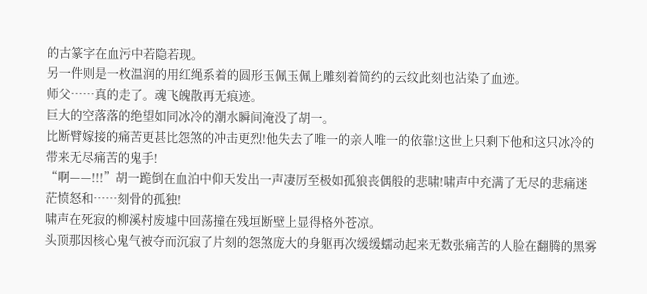的古篆字在血污中若隐若现。
另一件则是一枚温润的用红绳系着的圆形玉佩玉佩上雕刻着简约的云纹此刻也沾染了血迹。
师父……真的走了。魂飞魄散再无痕迹。
巨大的空落落的绝望如同冰冷的潮水瞬间淹没了胡一。
比断臂嫁接的痛苦更甚比怨煞的冲击更烈!他失去了唯一的亲人唯一的依靠!这世上只剩下他和这只冰冷的带来无尽痛苦的鬼手!
“啊——!!!”胡一跪倒在血泊中仰天发出一声凄厉至极如孤狼丧偶般的悲啸!啸声中充满了无尽的悲痛迷茫愤怒和……刻骨的孤独!
啸声在死寂的柳溪村废墟中回荡撞在残垣断壁上显得格外苍凉。
头顶那因核心鬼气被夺而沉寂了片刻的怨煞庞大的身躯再次缓缓蠕动起来无数张痛苦的人脸在翻腾的黑雾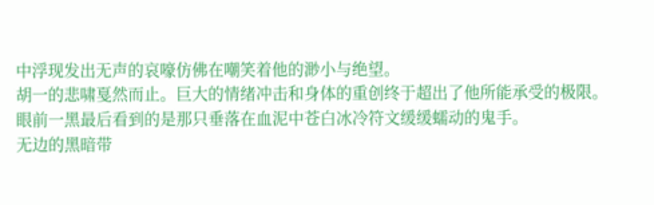中浮现发出无声的哀嚎仿佛在嘲笑着他的渺小与绝望。
胡一的悲啸戛然而止。巨大的情绪冲击和身体的重创终于超出了他所能承受的极限。
眼前一黑最后看到的是那只垂落在血泥中苍白冰冷符文缓缓蠕动的鬼手。
无边的黑暗带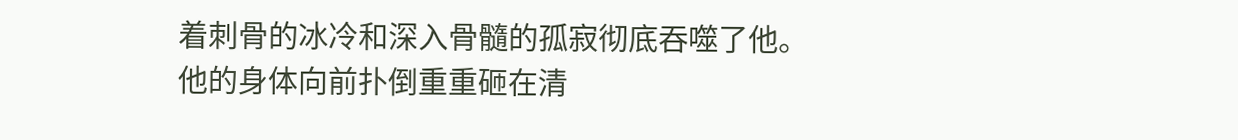着刺骨的冰冷和深入骨髓的孤寂彻底吞噬了他。
他的身体向前扑倒重重砸在清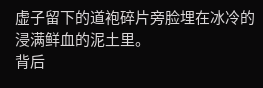虚子留下的道袍碎片旁脸埋在冰冷的浸满鲜血的泥土里。
背后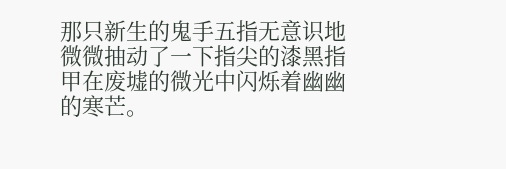那只新生的鬼手五指无意识地微微抽动了一下指尖的漆黑指甲在废墟的微光中闪烁着幽幽的寒芒。